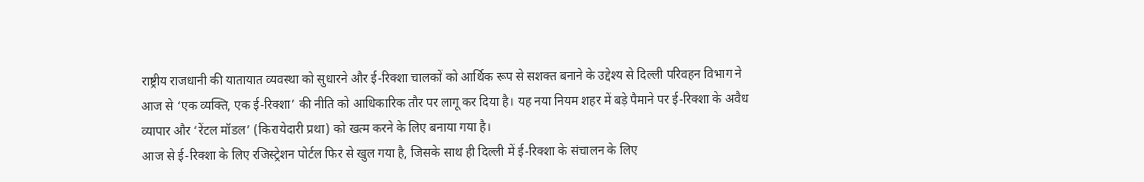राष्ट्रीय राजधानी की यातायात व्यवस्था को सुधारने और ई-रिक्शा चालकों को आर्थिक रूप से सशक्त बनाने के उद्देश्य से दिल्ली परिवहन विभाग ने आज से ‘एक व्यक्ति, एक ई-रिक्शा’ की नीति को आधिकारिक तौर पर लागू कर दिया है। यह नया नियम शहर में बड़े पैमाने पर ई-रिक्शा के अवैध व्यापार और ‘रेंटल मॉडल’ (किरायेदारी प्रथा) को खत्म करने के लिए बनाया गया है।
आज से ई-रिक्शा के लिए रजिस्ट्रेशन पोर्टल फिर से खुल गया है, जिसके साथ ही दिल्ली में ई-रिक्शा के संचालन के लिए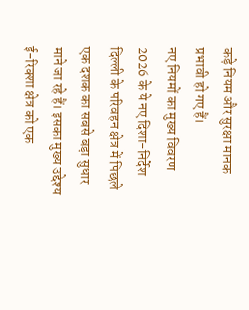कड़े नियम और सुरक्षा मानक प्रभावी हो गए हैं।
नए नियमों का मुख्य विवरण
2026 के ये नए दिशा-निर्देश दिल्ली के परिवहन क्षेत्र में पिछले एक दशक का सबसे बड़ा सुधार माने जा रहे हैं। इसका मुख्य उद्देश्य ई-रिक्शा क्षेत्र को एक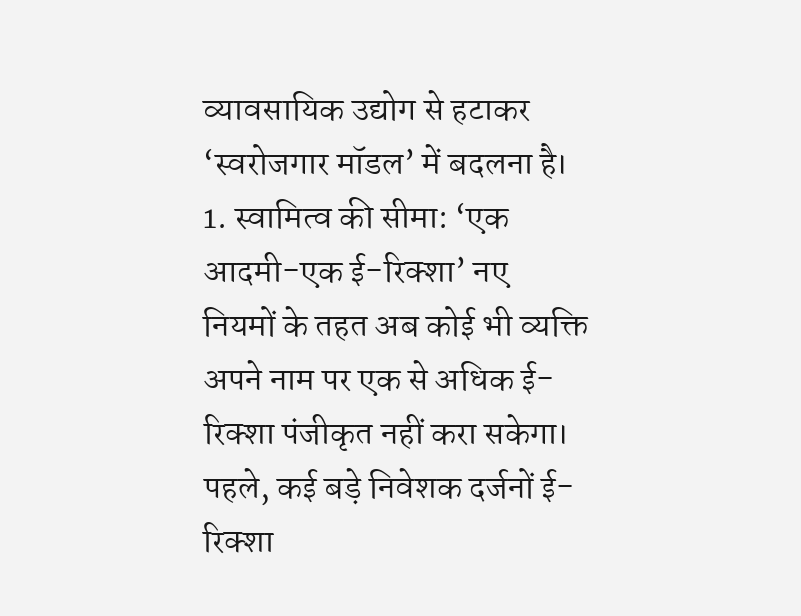व्यावसायिक उद्योग से हटाकर ‘स्वरोजगार मॉडल’ में बदलना है।
1. स्वामित्व की सीमा: ‘एक आदमी-एक ई-रिक्शा’ नए नियमों के तहत अब कोई भी व्यक्ति अपने नाम पर एक से अधिक ई-रिक्शा पंजीकृत नहीं करा सकेगा। पहले, कई बड़े निवेशक दर्जनों ई-रिक्शा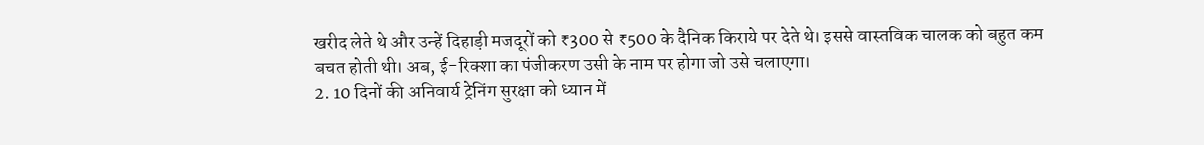खरीद लेते थे और उन्हें दिहाड़ी मजदूरों को ₹300 से ₹500 के दैनिक किराये पर देते थे। इससे वास्तविक चालक को बहुत कम बचत होती थी। अब, ई-रिक्शा का पंजीकरण उसी के नाम पर होगा जो उसे चलाएगा।
2. 10 दिनों की अनिवार्य ट्रेनिंग सुरक्षा को ध्यान में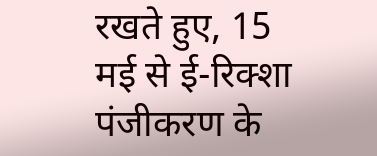रखते हुए, 15 मई से ई-रिक्शा पंजीकरण के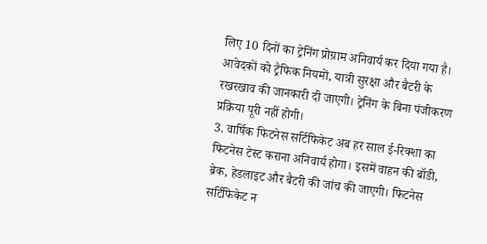लिए 10 दिनों का ट्रेनिंग प्रोग्राम अनिवार्य कर दिया गया है। आवेदकों को ट्रैफिक नियमों, यात्री सुरक्षा और बैटरी के रखरखाव की जानकारी दी जाएगी। ट्रेनिंग के बिना पंजीकरण प्रक्रिया पूरी नहीं होगी।
3. वार्षिक फिटनेस सर्टिफिकेट अब हर साल ई-रिक्शा का फिटनेस टेस्ट कराना अनिवार्य होगा। इसमें वाहन की बॉडी, ब्रेक, हेडलाइट और बैटरी की जांच की जाएगी। फिटनेस सर्टिफिकेट न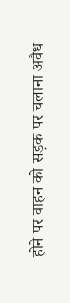होने पर वाहन को सड़क पर चलाना अवैध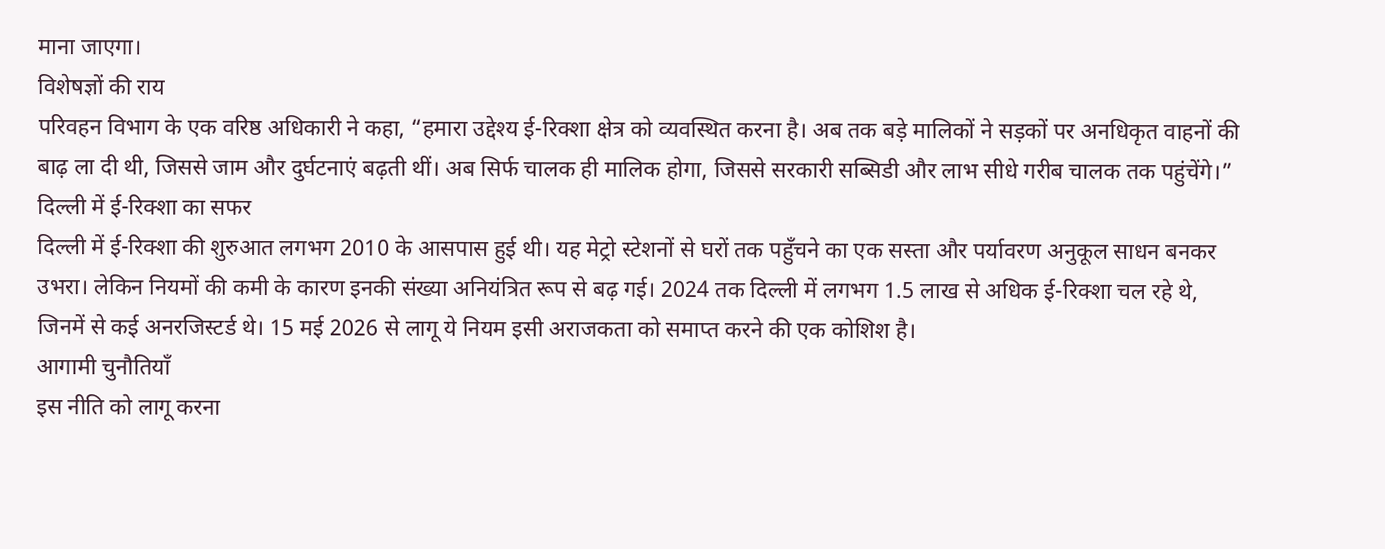माना जाएगा।
विशेषज्ञों की राय
परिवहन विभाग के एक वरिष्ठ अधिकारी ने कहा, “हमारा उद्देश्य ई-रिक्शा क्षेत्र को व्यवस्थित करना है। अब तक बड़े मालिकों ने सड़कों पर अनधिकृत वाहनों की बाढ़ ला दी थी, जिससे जाम और दुर्घटनाएं बढ़ती थीं। अब सिर्फ चालक ही मालिक होगा, जिससे सरकारी सब्सिडी और लाभ सीधे गरीब चालक तक पहुंचेंगे।”
दिल्ली में ई-रिक्शा का सफर
दिल्ली में ई-रिक्शा की शुरुआत लगभग 2010 के आसपास हुई थी। यह मेट्रो स्टेशनों से घरों तक पहुँचने का एक सस्ता और पर्यावरण अनुकूल साधन बनकर उभरा। लेकिन नियमों की कमी के कारण इनकी संख्या अनियंत्रित रूप से बढ़ गई। 2024 तक दिल्ली में लगभग 1.5 लाख से अधिक ई-रिक्शा चल रहे थे, जिनमें से कई अनरजिस्टर्ड थे। 15 मई 2026 से लागू ये नियम इसी अराजकता को समाप्त करने की एक कोशिश है।
आगामी चुनौतियाँ
इस नीति को लागू करना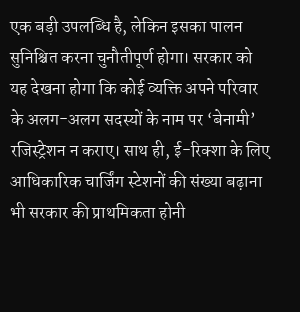एक बड़ी उपलब्धि है, लेकिन इसका पालन सुनिश्चित करना चुनौतीपूर्ण होगा। सरकार को यह देखना होगा कि कोई व्यक्ति अपने परिवार के अलग-अलग सदस्यों के नाम पर ‘बेनामी’ रजिस्ट्रेशन न कराए। साथ ही, ई-रिक्शा के लिए आधिकारिक चार्जिंग स्टेशनों की संख्या बढ़ाना भी सरकार की प्राथमिकता होनी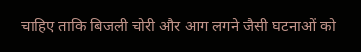चाहिए ताकि बिजली चोरी और आग लगने जैसी घटनाओं को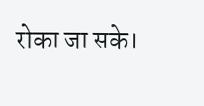रोका जा सके।